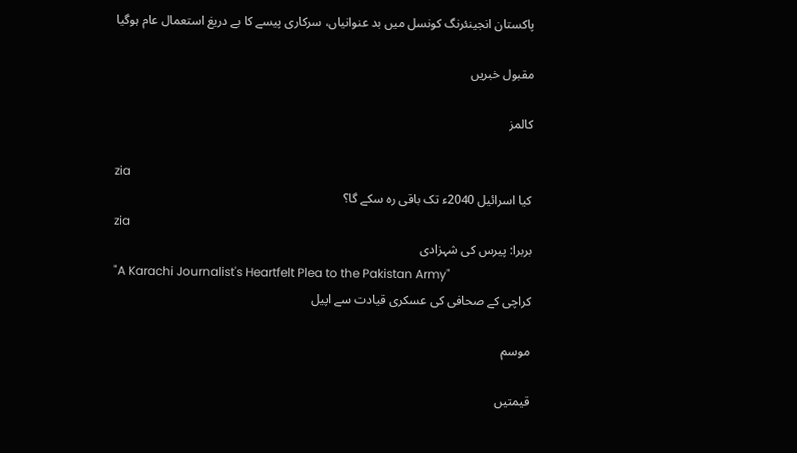پاکستان انجینئرنگ کونسل میں بد عنوانیاں، سرکاری پیسے کا بے دریغ استعمال عام ہوگیا

مقبول خبریں

کالمز

zia
کیا اسرائیل 2040ء تک باقی رہ سکے گا؟
zia
بربرا: پیرس کی شہزادی
"A Karachi Journalist's Heartfelt Plea to the Pakistan Army"
کراچی کے صحافی کی عسکری قیادت سے اپیل

موسم

قیمتیں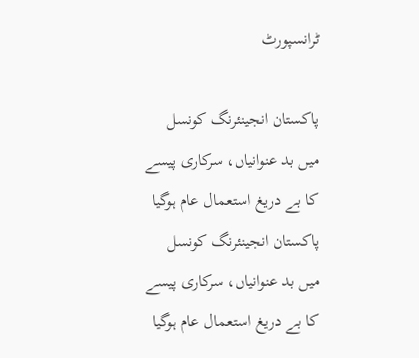ٹرانسپورٹ

پاکستان انجینئرنگ کونسل میں بد عنوانیاں، سرکاری پیسے کا بے دریغ استعمال عام ہوگیا
پاکستان انجینئرنگ کونسل میں بد عنوانیاں، سرکاری پیسے کا بے دریغ استعمال عام ہوگیا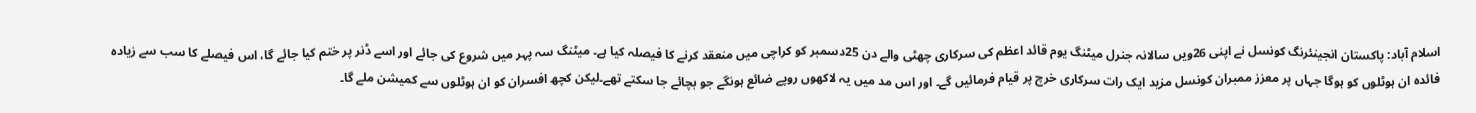اسلام آباد: پاکستان انجینئرنگ کونسل نے اپنی 26ویں سالانہ جنرل میٹنگ یوم قائد اعظم کی سرکاری چھٹی والے دن 25دسمبر کو کراچی میں منعقد کرنے کا فیصلہ کیا ہے۔ میٹنگ سہ پہر میں شروع کی جائے اور اسے ڈنر پر ختم کیا جائے گا، اس فیصلے کا سب سے زیادہ فائدہ ان ہوٹلوں کو ہوگا جہاں پر معزز ممبران کونسل مزید ایک رات سرکاری خرچ پر قیام فرمائیں گے۔ اور اس مد میں یہ لاکھوں روپے ضائع ہونگے جو بچائے جا سکتے تھے۔لیکن کچھ افسران کو ان ہوٹلوں سے کمیشن ملے گا۔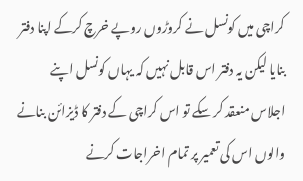کراچی میں کونسل نے کروڑوں روپے خرچ کرکے اپنا دفتر بنایا لیکن یہ دفتر اس قابل نہیں کہ یہاں کونسل اپنے اجلاس منعقد کر سکے تو اس کراچی کے دفتر کا ڈیزائن بنانے والوں اس کی تعمیر پر تمام اخراجات کرنے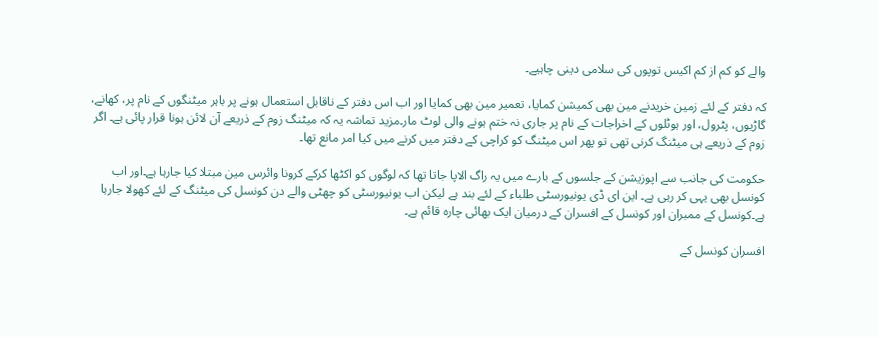والے کو کم از کم اکیس توپوں کی سلامی دینی چاہیے۔

کہ دفتر کے لئے زمین خریدنے مین بھی کمیشن کمایا، تعمیر مین بھی کمایا اور اب اس دفتر کے ناقابل استعمال ہونے پر باہر میٹنگوں کے نام پر، کھانے، گاڑیوں، پٹرول، اور ہوٹلوں کے اخراجات کے نام پر جاری نہ ختم ہونے والی لوٹ مار۔مزید تماشہ یہ کہ میٹنگ زوم کے ذریعے آن لائن ہونا قرار پائی ہے۔ اگر زوم کے ذریعے ہی میٹنگ کرنی تھی تو پھر اس میٹنگ کو کراچی کے دفتر میں کرنے میں کیا امر مانع تھا۔

حکومت کی جانب سے اپوزیشن کے جلسوں کے بارے میں یہ راگ الاپا جاتا تھا کہ لوگوں کو اکٹھا کرکے کرونا وائرس مین مبتلا کیا جارہا ہے۔اور اب کونسل بھی یہی کر رہی ہے۔ این ای ڈی یونیورسٹی طلباء کے لئے بند ہے لیکن اب یونیورسٹی کو چھٹی والے دن کونسل کی میٹنگ کے لئے کھولا جارہا ہے۔کونسل کے ممبران اور کونسل کے افسران کے درمیان ایک بھائی چارہ قائم ہے۔

افسران کونسل کے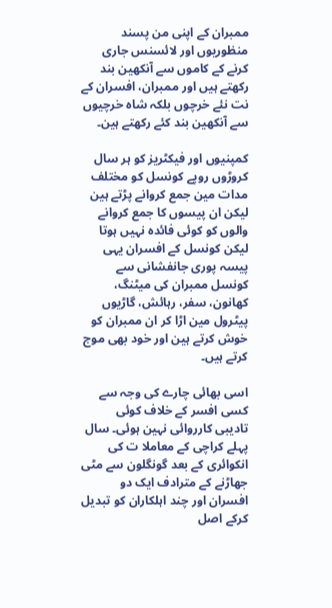ممبران کے اپنی من پسند منظوریوں اور لائسنس جاری کرنے کے کاموں سے آنکھین بند رکھتے ہیں اور ممبران، افسران کے نت نئے خرچوں بلکہ شاہ خرچیوں سے آنکھین بند کئے رکھتے ہین۔

کمپنیوں اور فیکٹریز کو ہر سال کروڑوں روپے کونسل کو مختلف مدات مین جمع کروانے پڑتے ہین لیکن ان پیسوں کا جمع کروانے والوں کو کوئی فائدہ نہیں ہوتا لیکن کونسل کے افسران یہی پیسہ پوری جانفشانی سے کونسل ممبران کی میٹنگ، کھانون، سفر، رہائش، گاڑیوں پیٹرول مین اڑا کر ان ممبران کو خوش کرتے ہین اور خود بھی موج کرتے ہیں۔

اسی بھائی چارے کی وجہ سے کسی افسر کے خلاف کوئی تادیبی کارروائی نہین ہوئی۔ سال پہلے کراچی کے معاملا ت کی انکوائری کے بعد گونگلون سے مٹی جھاڑنے کے مترادف ایک دو افسران اور چند اہلکاران کو تبدیل کرکے اصل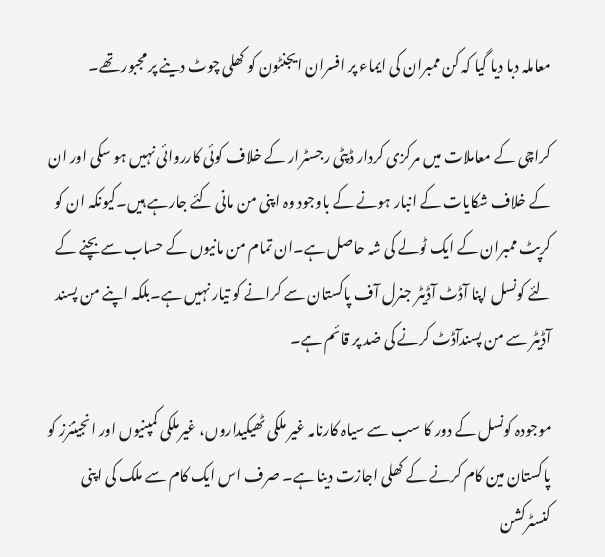معاملہ دبا دیا گیا کہ کن ممبران کی ایماء پر افسران ایجنٹون کو کھلی چوٹ دینے پر مجبور تھے۔

کراچی کے معاملات میں مرکزی کردار ڈپٹی رجسٹرار کے خلاف کوئی کارروائی نہیں ہو سکی اور ان کے خلاف شکایات کے انبار ہونے کے باوجود وہ اپنی من مانی کئے جارہے ہیں۔کیونکہ ان کو کرپٹ ممبران کے ایک ٹولے کی شہ حاصل ہے۔ان تمام من مانیوں کے حساب سے بچنے کے لئے کونسل اپنا آڈٹ آڈیٹر جنرل آف پاکستان سے کرانے کو تیار نہیں ہے۔بلکہ اپنے من پسند آڈیٹر سے من پسندآڈٹ کرنے کی ضد پر قائم ہے۔

موجودہ کونسل کے دور کا سب سے سیاہ کارنامہ غیر ملکی ٹھیکیداروں، غیرملکی کمپنیوں اور انجینئرز کو پاکستان مین کام کرنے کے کھلی اجازت دینا ہے۔ صرف اس ایک کام سے ملک کی اپنی کنسٹرکشن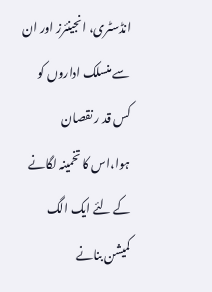انڈسٹری، انجینئرز اور ان سے منسلک اداروں کو کس قد ر نقصان ہوا،اس کا تخمینہ لگانے کے لئے ایک الگ کمیشن بنانے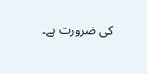کی ضرورت ہے۔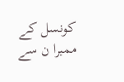کونسل کے ممبرا ن سے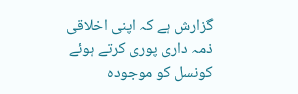گزارش ہے کہ اپنی اخلاقی ذمہ داری پوری کرتے ہوئے کونسل کو موجودہ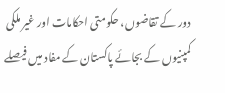دور کے تقاضوں، حکومتی احکامات اور غیر ملکی کمپنیوں کے بجائے پاکستان کے مفاد میں فیصلے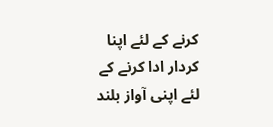کرنے کے لئے اپنا کردار ادا کرنے کے لئے اپنی آواز بلند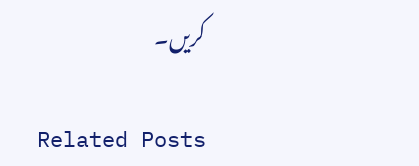کریں۔

Related Posts